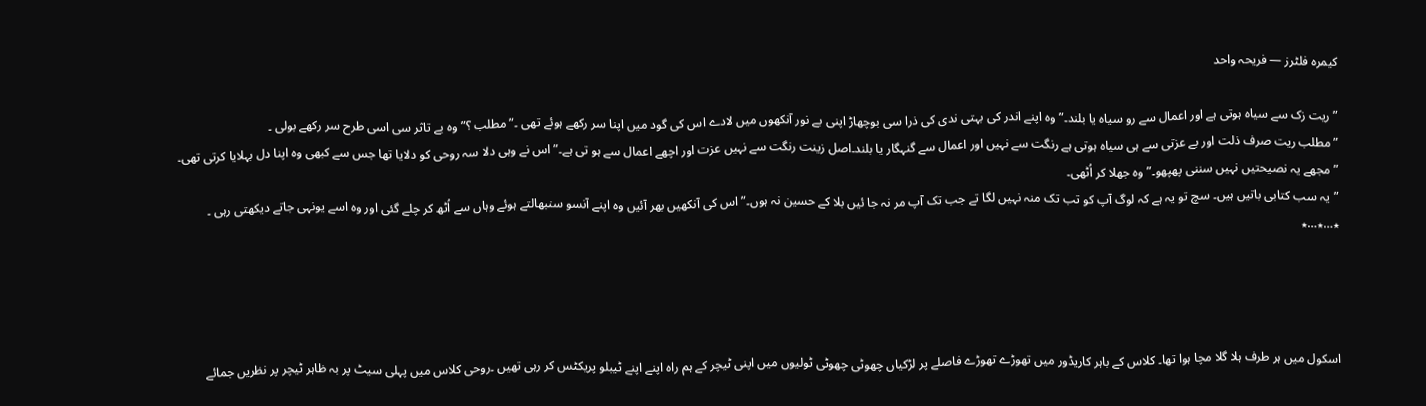کیمرہ فلٹرز — فریحہ واحد

”ریت زک سے سیاہ ہوتی ہے اور اعمال سے رو سیاہ یا بلند۔” وہ اپنے اندر کی بہتی ندی کی ذرا سی بوچھاڑ اپنی بے نور آنکھوں میں لادے اس کی گود میں اپنا سر رکھے ہوئے تھی ۔”مطلب ؟” وہ بے تاثر سی اسی طرح سر رکھے بولی ۔
”مطلب ریت صرف ذلت اور بے عزتی سے ہی سیاہ ہوتی ہے رنگت سے نہیں اور اعمال سے گنہگار یا بلند۔اصل زینت رنگت سے نہیں عزت اور اچھے اعمال سے ہو تی ہے۔” اس نے وہی دلا سہ روحی کو دلایا تھا جس سے کبھی وہ اپنا دل بہلایا کرتی تھی۔
”مجھے یہ نصیحتیں نہیں سننی پھپھو۔”وہ جھلا کر اُٹھی۔
”یہ سب کتابی باتیں ہیں۔ سچ تو یہ ہے کہ لوگ آپ کو تب تک منہ نہیں لگا تے جب تک آپ مر نہ جا ئیں بلا کے حسین نہ ہوں۔” اس کی آنکھیں بھر آئیں وہ اپنے آنسو سنبھالتے ہوئے وہاں سے اُٹھ کر چلے گئی اور وہ اسے یونہی جاتے دیکھتی رہی ۔
٭…٭…٭




اسکول میں ہر طرف ہلا گلا مچا ہوا تھا۔ کلاس کے باہر کاریڈور میں تھوڑے تھوڑے فاصلے پر لڑکیاں چھوٹی چھوٹی ٹولیوں میں اپنی ٹیچر کے ہم راہ اپنے اپنے ٹیبلو پریکٹس کر رہی تھیں ۔روحی کلاس میں پہلی سیٹ پر بہ ظاہر ٹیچر پر نظریں جمائے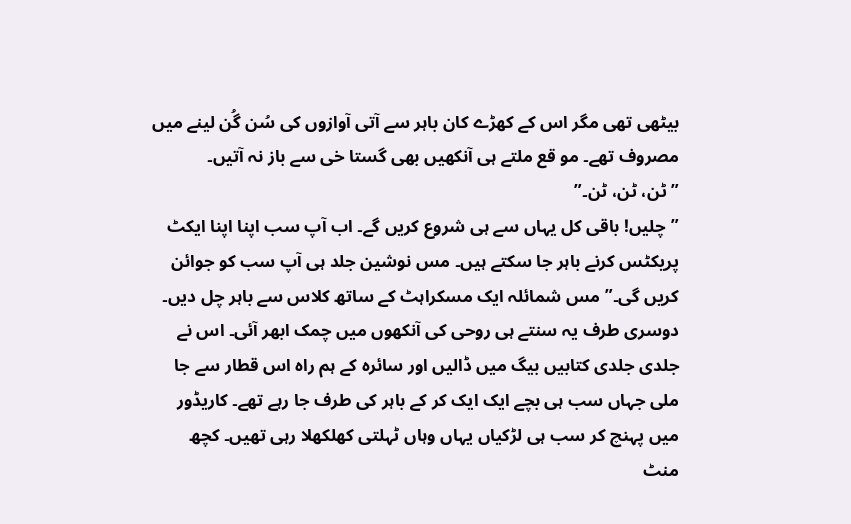بیٹھی تھی مگر اس کے کھڑے کان باہر سے آتی آوازوں کی سُن گُن لینے میں مصروف تھے۔ مو قع ملتے ہی آنکھیں بھی گستا خی سے باز نہ آتیں۔
”ٹن، ٹن، ٹن۔”
”چلیں! باقی کل یہاں سے ہی شروع کریں گے۔ اب آپ سب اپنا اپنا ایکٹ پریکٹس کرنے باہر جا سکتے ہیں۔ مس نوشین جلد ہی آپ سب کو جوائن کریں گی۔” مس شمائلہ ایک مسکراہٹ کے ساتھ کلاس سے باہر چل دیں۔ دوسری طرف یہ سنتے ہی روحی کی آنکھوں میں چمک ابھر آئی۔ اس نے جلدی جلدی کتابیں بیگ میں ڈالیں اور سائرہ کے ہم راہ اس قطار سے جا ملی جہاں سب ہی بچے ایک ایک کر کے باہر کی طرف جا رہے تھے۔ کاریڈور میں پہنچ کر سب ہی لڑکیاں یہاں وہاں ٹہلتی کھلکھلا رہی تھیں۔ کچھ منٹ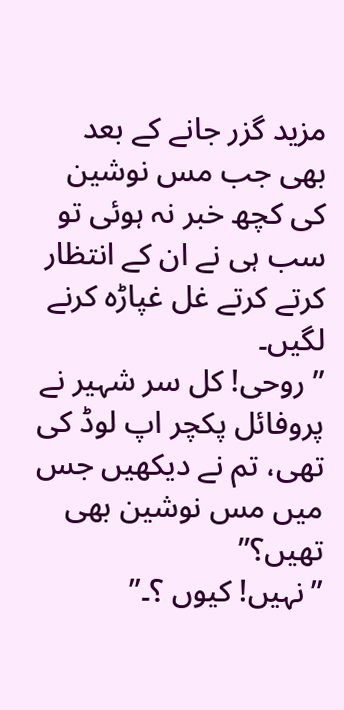مزید گزر جانے کے بعد بھی جب مس نوشین کی کچھ خبر نہ ہوئی تو سب ہی نے ان کے انتظار کرتے کرتے غل غپاڑہ کرنے لگیں۔
”روحی! کل سر شہیر نے پروفائل پکچر اپ لوڈ کی تھی، تم نے دیکھیں جس میں مس نوشین بھی تھیں؟”
”نہیں! کیوں ؟۔”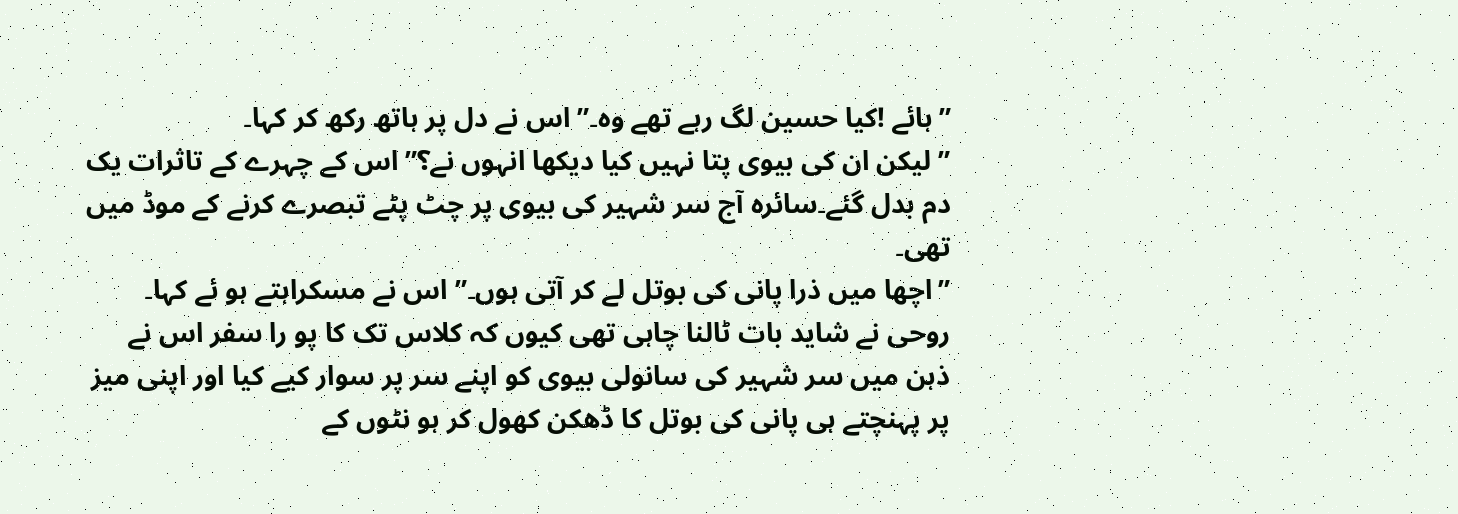”ہائے !کیا حسین لگ رہے تھے وہ۔” اس نے دل پر ہاتھ رکھ کر کہا۔
”لیکن ان کی بیوی پتا نہیں کیا دیکھا انہوں نے؟”اس کے چہرے کے تاثرات یک دم بدل گئے۔سائرہ آج سر شہیر کی بیوی پر چٹ پٹے تبصرے کرنے کے موڈ میں تھی۔
”اچھا میں ذرا پانی کی بوتل لے کر آتی ہوں۔” اس نے مسکراہتے ہو ئے کہا۔ روحی نے شاید بات ٹالنا چاہی تھی کیوں کہ کلاس تک کا پو را سفر اس نے ذہن میں سر شہیر کی سانولی بیوی کو اپنے سر پر سوار کیے کیا اور اپنی میز پر پہنچتے ہی پانی کی بوتل کا ڈھکن کھول کر ہو نٹوں کے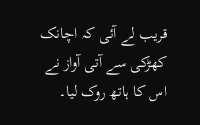قریب لے آئی کہ اچانک کھڑکی سے آتی آواز نے اس کا ہاتھ روک لیا۔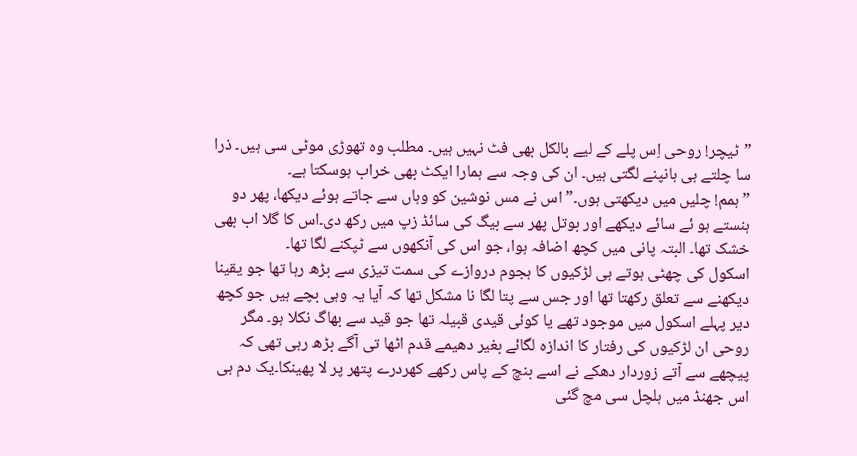”ٹیچر! روحی اِس پلے کے لیے بالکل بھی فٹ نہیں ہیں۔ مطلب وہ تھوڑی موٹی سی ہیں۔ ذرا سا چلتے ہی ہانپنے لگتی ہیں۔ ان کی وجہ سے ہمارا ایکٹ بھی خراب ہوسکتا ہے۔
”ہمم! چلیں میں دیکھتی ہوں۔”اس نے مس نوشین کو وہاں سے جاتے ہوئے دیکھا، پھر دو ہنستے ہو ئے سائے دیکھے اور بوتل پھر سے بیگ کی سائڈ زپ میں رکھ دی۔اس کا گلا اب بھی خشک تھا۔ البتہ پانی میں کچھ اضافہ ہوا، جو اس کی آنکھوں سے ٹپکنے لگا تھا۔
اسکول کی چھٹی ہوتے ہی لڑکیوں کا ہجوم دروازے کی سمت تیزی سے بڑھ رہا تھا جو یقینا دیکھنے سے تعلق رکھتا تھا اور جس سے پتا لگا نا مشکل تھا کہ آیا یہ وہی بچے ہیں جو کچھ دیر پہلے اسکول میں موجود تھے یا کوئی قیدی قبیلہ تھا جو قید سے بھاگ نکلا ہو۔ مگر روحی ان لڑکیوں کی رفتار کا اندازہ لگائے بغیر دھیمے قدم اٹھا تی آگے بڑھ رہی تھی کہ پیچھے سے آتے زوردار دھکے نے اسے بنچ کے پاس رکھے کھردرے پتھر پر لا پھینکا۔یک دم ہی اس جھنڈ میں ہلچل سی مچ گئی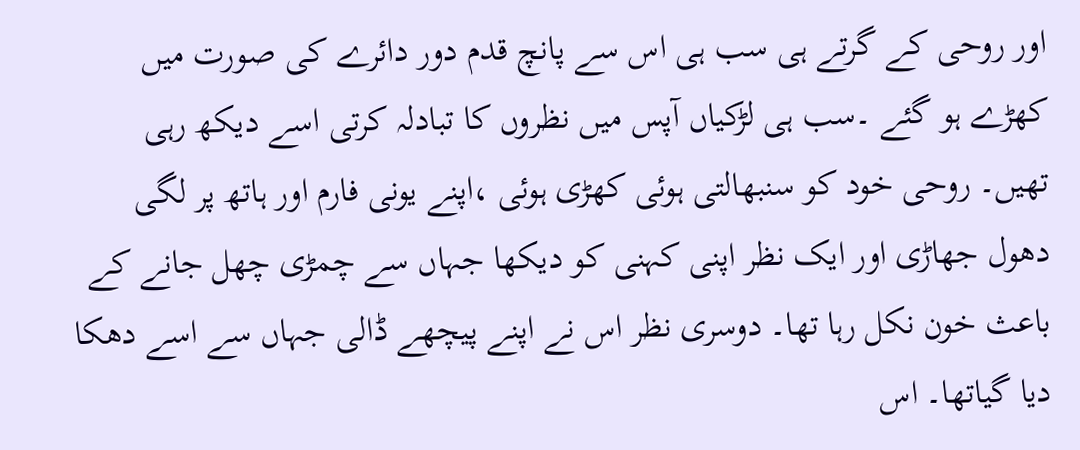اور روحی کے گرتے ہی سب ہی اس سے پانچ قدم دور دائرے کی صورت میں کھڑے ہو گئے ۔سب ہی لڑکیاں آپس میں نظروں کا تبادلہ کرتی اسے دیکھ رہی تھیں۔ روحی خود کو سنبھالتی ہوئی کھڑی ہوئی ،اپنے یونی فارم اور ہاتھ پر لگی دھول جھاڑی اور ایک نظر اپنی کہنی کو دیکھا جہاں سے چمڑی چھل جانے کے باعث خون نکل رہا تھا۔ دوسری نظر اس نے اپنے پیچھے ڈالی جہاں سے اسے دھکا دیا گیاتھا۔ اس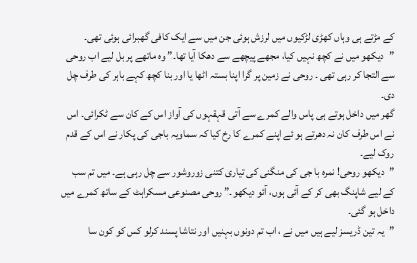کے مڑتے ہی وہاں کھڑی لڑکیوں میں لرزش ہوئی جن میں سے ایک کافی گھبرائی ہوئی تھی۔ ”دیکھو میں نے کچھ نہیں کیا، مجھے پیچھے سے دھکا آیا تھا۔” وہ ماتھے پر بل لیے اب روحی سے التجا کر رہی تھی ۔ روحی نے زمین پر گرا اپنا بستہ اٹھا یا اور بنا کچھ کہے باہر کی طرف چل دی۔
گھر میں داخل ہوتے ہی پاس والے کمرے سے آتی قہقہوں کی آواز اس کے کان سے ٹکرائی۔ اس نے اس طرف کان نہ دھرتے ہو ئے اپنے کمرے کا رخ کیا کہ سماویہ باجی کی پکار نے اس کے قدم روک لیے۔
”دیکھو روحی! نمرہ با جی کی منگنی کی تیاری کتنی زوروشور سے چل رہی ہے۔ میں تم سب کے لیے شاپنگ بھی کر کے آئی ہوں، آئو دیکھو۔” روحی مصنوعی مسکراہٹ کے ساتھ کمرے میں داخل ہو گئی۔
”یہ تین ڈریسز لیے ہیں میں نے ، اب تم دونوں بہنیں اور نتاشا پسند کرلو کس کو کون سا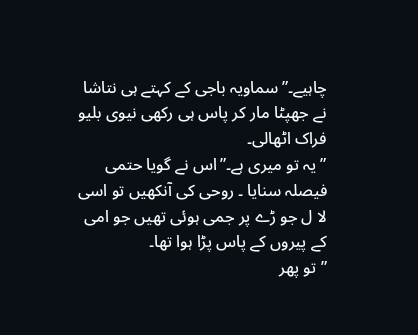چاہیے۔” سماویہ باجی کے کہتے ہی نتاشا نے جھپٹا مار کر پاس ہی رکھی نیوی بلیو فراک اٹھالی۔
”یہ تو میری ہے۔”اس نے گویا حتمی فیصلہ سنایا ۔ روحی کی آنکھیں تو اسی لا ل جو ڑے پر جمی ہوئی تھیں جو امی کے پیروں کے پاس پڑا ہوا تھا۔
”تو پھر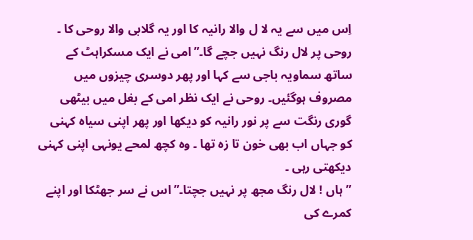اِس میں سے یہ لا ل والا رانیہ کا اور یہ گلابی والا روحی کا ۔ روحی پر لال رنگ نہیں جچے گا۔” امی نے ایک مسکراہٹ کے ساتھ سماویہ باجی سے کہا اور پھر دوسری چیزوں میں مصروف ہوگئیں۔ روحی نے ایک نظر امی کے بغل میں بیٹھی گوری رنگت سے پر نور رانیہ کو دیکھا اور پھر اپنی سیاہ کہنی کو جہاں اب بھی خون تا زہ تھا ۔ وہ کچھ لمحے یونہی اپنی کہنی دیکھتی رہی ۔
”ہاں ! لال رنگ مجھ پر نہیں جچتا۔”اس نے سر جھٹکا اور اپنے کمرے کی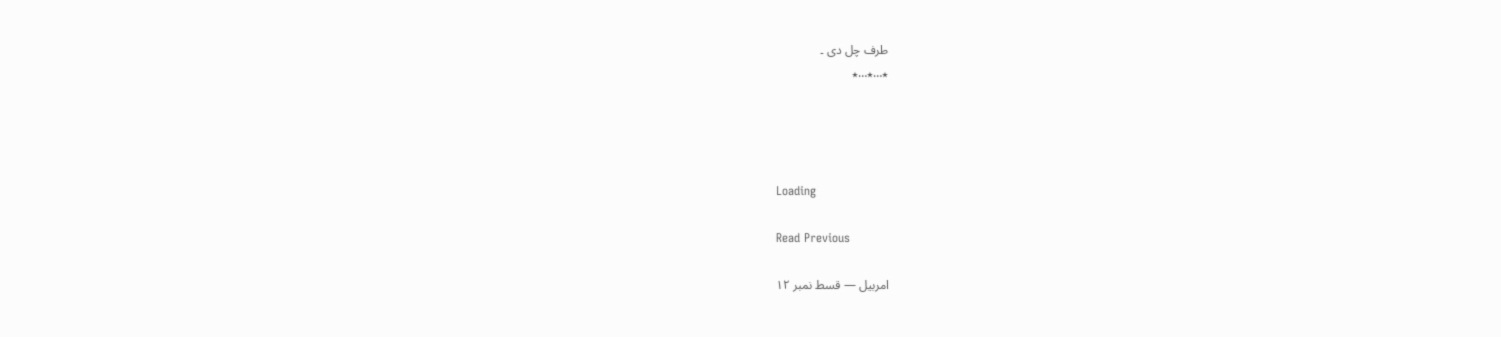طرف چل دی ۔
٭…٭…٭




Loading

Read Previous

امربیل — قسط نمبر ۱۲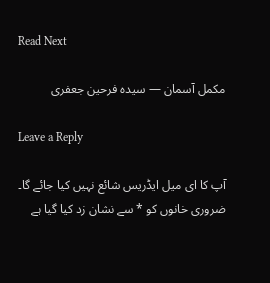Read Next

مکمل آسمان — سیدہ فرحین جعفری

Leave a Reply

آپ کا ای میل ایڈریس شائع نہیں کیا جائے گا۔ ضروری خانوں کو * سے نشان زد کیا گیا ہے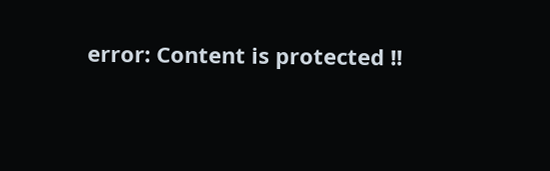error: Content is protected !!